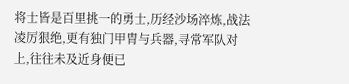将士皆是百里挑一的勇士,历经沙场淬炼,战法凌厉狠绝,更有独门甲胄与兵器,寻常军队对上,往往未及近身便已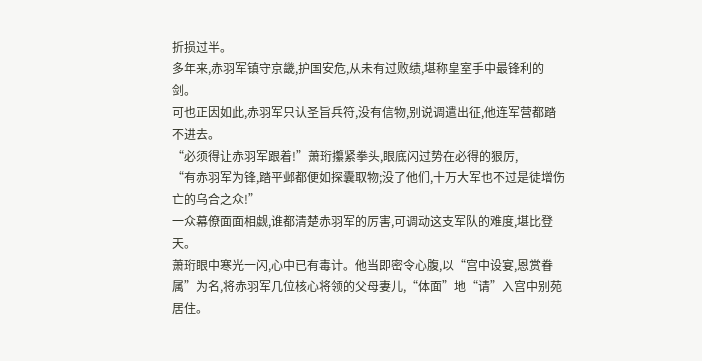折损过半。
多年来,赤羽军镇守京畿,护国安危,从未有过败绩,堪称皇室手中最锋利的剑。
可也正因如此,赤羽军只认圣旨兵符,没有信物,别说调遣出征,他连军营都踏不进去。
“必须得让赤羽军跟着!”萧珩攥紧拳头,眼底闪过势在必得的狠厉,
“有赤羽军为锋,踏平邺都便如探囊取物;没了他们,十万大军也不过是徒增伤亡的乌合之众!”
一众幕僚面面相觑,谁都清楚赤羽军的厉害,可调动这支军队的难度,堪比登天。
萧珩眼中寒光一闪,心中已有毒计。他当即密令心腹,以“宫中设宴,恩赏眷属”为名,将赤羽军几位核心将领的父母妻儿,“体面”地“请”入宫中别苑居住。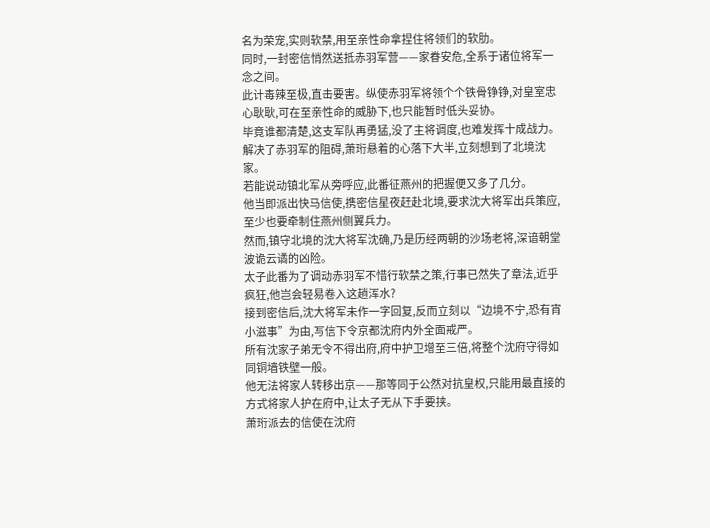名为荣宠,实则软禁,用至亲性命拿捏住将领们的软肋。
同时,一封密信悄然送抵赤羽军营——家眷安危,全系于诸位将军一念之间。
此计毒辣至极,直击要害。纵使赤羽军将领个个铁骨铮铮,对皇室忠心耿耿,可在至亲性命的威胁下,也只能暂时低头妥协。
毕竟谁都清楚,这支军队再勇猛,没了主将调度,也难发挥十成战力。
解决了赤羽军的阻碍,萧珩悬着的心落下大半,立刻想到了北境沈家。
若能说动镇北军从旁呼应,此番征燕州的把握便又多了几分。
他当即派出快马信使,携密信星夜赶赴北境,要求沈大将军出兵策应,至少也要牵制住燕州侧翼兵力。
然而,镇守北境的沈大将军沈确,乃是历经两朝的沙场老将,深谙朝堂波诡云谲的凶险。
太子此番为了调动赤羽军不惜行软禁之策,行事已然失了章法,近乎疯狂,他岂会轻易卷入这趟浑水?
接到密信后,沈大将军未作一字回复,反而立刻以“边境不宁,恐有宵小滋事”为由,写信下令京都沈府内外全面戒严。
所有沈家子弟无令不得出府,府中护卫增至三倍,将整个沈府守得如同铜墙铁壁一般。
他无法将家人转移出京——那等同于公然对抗皇权,只能用最直接的方式将家人护在府中,让太子无从下手要挟。
萧珩派去的信使在沈府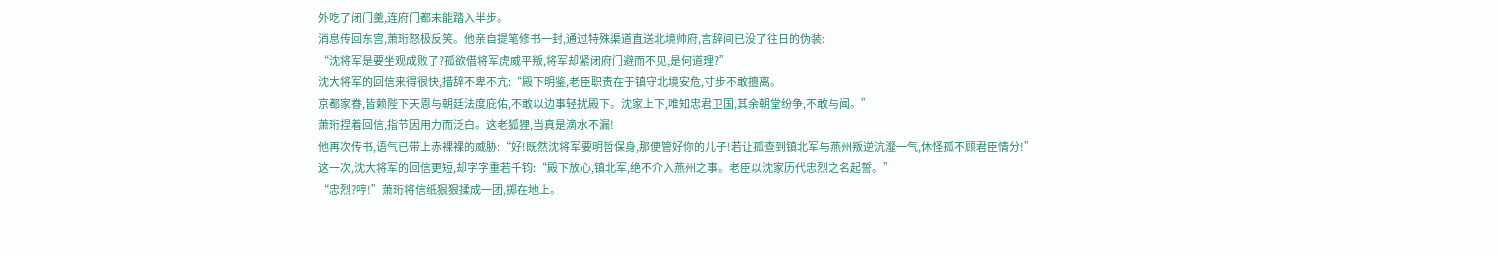外吃了闭门羹,连府门都未能踏入半步。
消息传回东宫,萧珩怒极反笑。他亲自提笔修书一封,通过特殊渠道直送北境帅府,言辞间已没了往日的伪装:
“沈将军是要坐观成败了?孤欲借将军虎威平叛,将军却紧闭府门避而不见,是何道理?”
沈大将军的回信来得很快,措辞不卑不亢:“殿下明鉴,老臣职责在于镇守北境安危,寸步不敢擅离。
京都家眷,皆赖陛下天恩与朝廷法度庇佑,不敢以边事轻扰殿下。沈家上下,唯知忠君卫国,其余朝堂纷争,不敢与闻。”
萧珩捏着回信,指节因用力而泛白。这老狐狸,当真是滴水不漏!
他再次传书,语气已带上赤裸裸的威胁:“好!既然沈将军要明哲保身,那便管好你的儿子!若让孤查到镇北军与燕州叛逆沆瀣一气,休怪孤不顾君臣情分!”
这一次,沈大将军的回信更短,却字字重若千钧:“殿下放心,镇北军,绝不介入燕州之事。老臣以沈家历代忠烈之名起誓。”
“忠烈?哼!”萧珩将信纸狠狠揉成一团,掷在地上。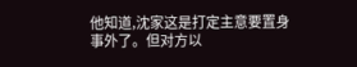他知道,沈家这是打定主意要置身事外了。但对方以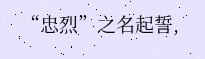“忠烈”之名起誓,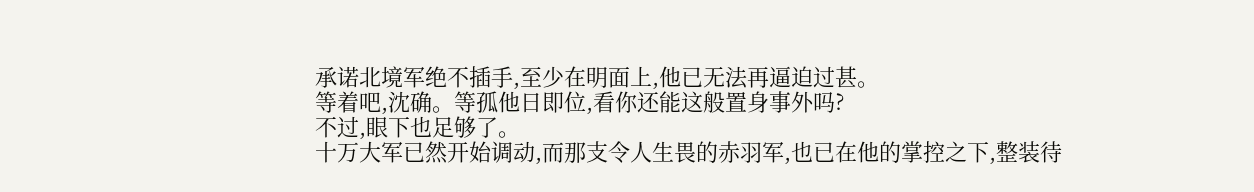承诺北境军绝不插手,至少在明面上,他已无法再逼迫过甚。
等着吧,沈确。等孤他日即位,看你还能这般置身事外吗?
不过,眼下也足够了。
十万大军已然开始调动,而那支令人生畏的赤羽军,也已在他的掌控之下,整装待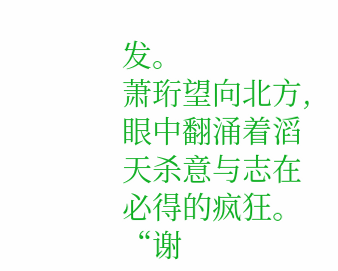发。
萧珩望向北方,眼中翻涌着滔天杀意与志在必得的疯狂。
“谢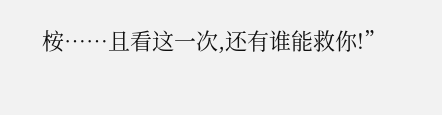桉……且看这一次,还有谁能救你!”